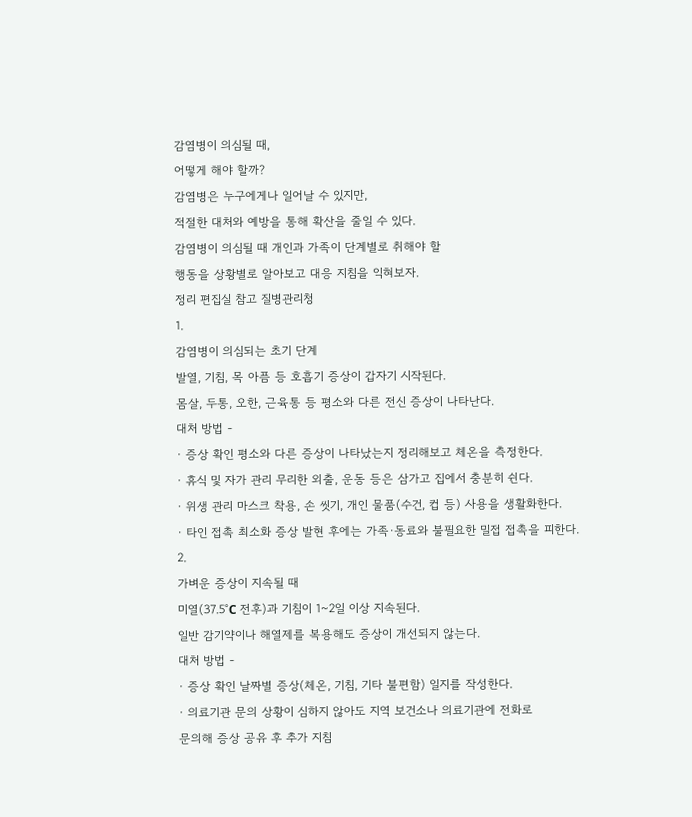감염병이 의심될 때,
어떻게 해야 할까?
감염병은 누구에게나 일어날 수 있지만,
적절한 대처와 예방을 통해 확산을 줄일 수 있다.
감염병이 의심될 때 개인과 가족이 단계별로 취해야 할
행동을 상황별로 알아보고 대응 지침을 익혀보자.
정리 편집실 참고 질병관리청
1.
감염병이 의심되는 초기 단계
발열, 기침, 목 아픔 등 호흡기 증상이 갑자기 시작된다.
몸살, 두통, 오한, 근육통 등 평소와 다른 전신 증상이 나타난다.
대처 방법 -
· 증상 확인 평소와 다른 증상이 나타났는지 정리해보고 체온을 측정한다.
· 휴식 및 자가 관리 무리한 외출, 운동 등은 삼가고 집에서 충분히 쉰다.
· 위생 관리 마스크 착용, 손 씻기, 개인 물품(수건, 컵 등) 사용을 생활화한다.
· 타인 접촉 최소화 증상 발현 후에는 가족·동료와 불필요한 밀접 접촉을 피한다.
2.
가벼운 증상이 지속될 때
미열(37.5°C 전후)과 기침이 1~2일 이상 지속된다.
일반 감기약이나 해열제를 복용해도 증상이 개선되지 않는다.
대처 방법 -
· 증상 확인 날짜별 증상(체온, 기침, 기타 불편함) 일지를 작성한다.
· 의료기관 문의 상황이 심하지 않아도 지역 보건소나 의료기관에 전화로
문의해 증상 공유 후 추가 지침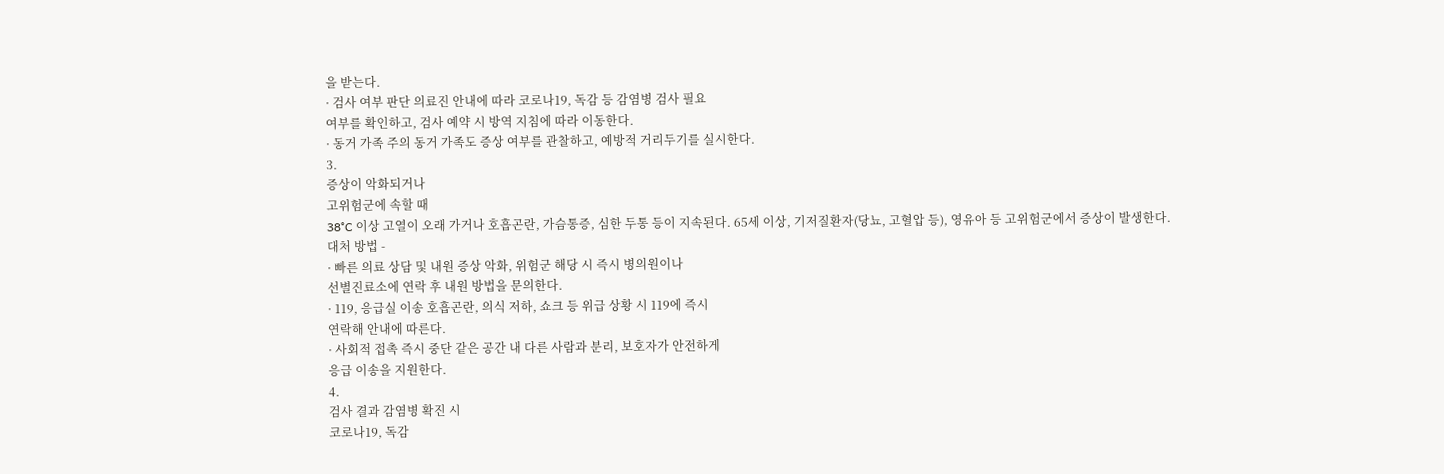을 받는다.
· 검사 여부 판단 의료진 안내에 따라 코로나19, 독감 등 감염병 검사 필요
여부를 확인하고, 검사 예약 시 방역 지침에 따라 이동한다.
· 동거 가족 주의 동거 가족도 증상 여부를 관찰하고, 예방적 거리두기를 실시한다.
3.
증상이 악화되거나
고위험군에 속할 때
38°C 이상 고열이 오래 가거나 호흡곤란, 가슴통증, 심한 두통 등이 지속된다. 65세 이상, 기저질환자(당뇨, 고혈압 등), 영유아 등 고위험군에서 증상이 발생한다.
대처 방법 -
· 빠른 의료 상담 및 내원 증상 악화, 위험군 해당 시 즉시 병의원이나
선별진료소에 연락 후 내원 방법을 문의한다.
· 119, 응급실 이송 호흡곤란, 의식 저하, 쇼크 등 위급 상황 시 119에 즉시
연락해 안내에 따른다.
· 사회적 접촉 즉시 중단 같은 공간 내 다른 사람과 분리, 보호자가 안전하게
응급 이송을 지원한다.
4.
검사 결과 감염병 확진 시
코로나19, 독감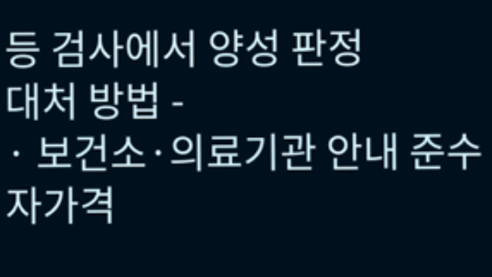등 검사에서 양성 판정
대처 방법 -
· 보건소·의료기관 안내 준수 자가격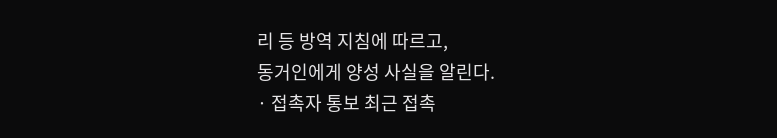리 등 방역 지침에 따르고,
동거인에게 양성 사실을 알린다.
· 접촉자 통보 최근 접촉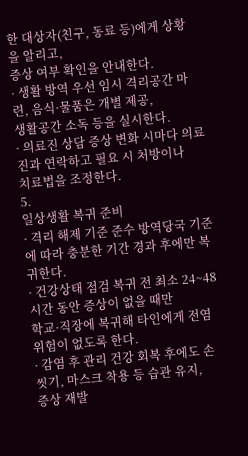한 대상자(친구, 동료 등)에게 상황을 알리고,
증상 여부 확인을 안내한다.
· 생활 방역 우선 임시 격리공간 마련, 음식·물품은 개별 제공,
생활공간 소독 등을 실시한다.
· 의료진 상담 증상 변화 시마다 의료진과 연락하고 필요 시 처방이나
치료법을 조정한다.
5.
일상생활 복귀 준비
· 격리 해제 기준 준수 방역당국 기준에 따라 충분한 기간 경과 후에만 복귀한다.
· 건강상태 점검 복귀 전 최소 24~48시간 동안 증상이 없을 때만
학교·직장에 복귀해 타인에게 전염 위험이 없도록 한다.
· 감염 후 관리 건강 회복 후에도 손 씻기, 마스크 착용 등 습관 유지,
증상 재발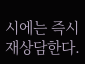시에는 즉시 재상담한다.